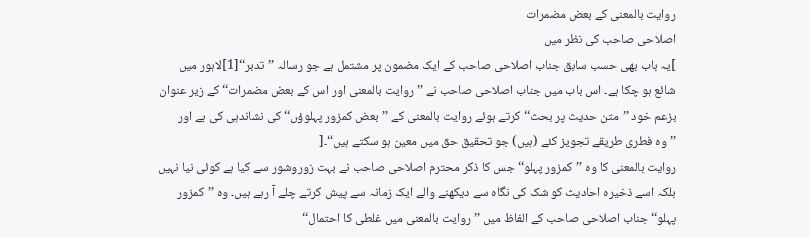روایت بالمعنی کے بعض مضمرات
اصلاحی صاحب کی نظر میں
]یہ باب بھی حسب سابق جناب اصلاحی صاحب کے ایک مضمون پر مشتمل ہے جو رسالہ ’’تدبر‘‘[1]لاہور میں شائع ہو چکا ہے۔ اس باب میں جناب اصلاحی صاحب نے ’’روایت بالمعنی اور اس کے بعض مضمرات‘‘ کے زیر عنوان بزعم خود ’’متن حدیث پر بحث‘‘ کرتے ہوئے روایت بالمعنی کے ’’بعض کمزور پہلوؤں‘‘ کی نشاندہی کی ہے اور ’’وہ فطری طریقے تجویز کئے (ہیں) جو تحقیق حق میں معین ہو سکتے ہیں‘‘۔[
روایت بالمعنی کا وہ ’’کمزور پہلو‘‘ جس کا ذکر محترم اصلاحی صاحب نے بہت زوروشور سے کیا ہے کوئی نیا نہیں بلکہ اسے ذخیرہ احادیث کو شک کی نگاہ سے دیکھنے والے ایک زمانہ سے پیش کرتے چلے آ رہے ہیں۔ وہ ’’کمزور پہلو‘‘ جناب اصلاحی صاحب کے الفاظ میں ’’روایت بالمعنی میں غلطی کا احتمال‘‘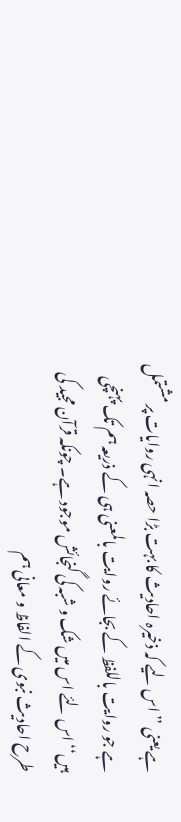ہے یعنی ’’اس لیے کہ ذخیرہ احادیث کا بہت بڑا حصہ انہی روایات پر مشتمل ہے جو روایت باللفظ کے بجائے روایت بالمعنی ہی کے ذریعہ ہم تک پہنچی ہیں‘‘ اس لئے اس میں شک و شبہ کی گنجائش موجود ہے۔ چونکہ قرآن مجید کی طرح احادیث نبوی کے الفاظ و معانی ہم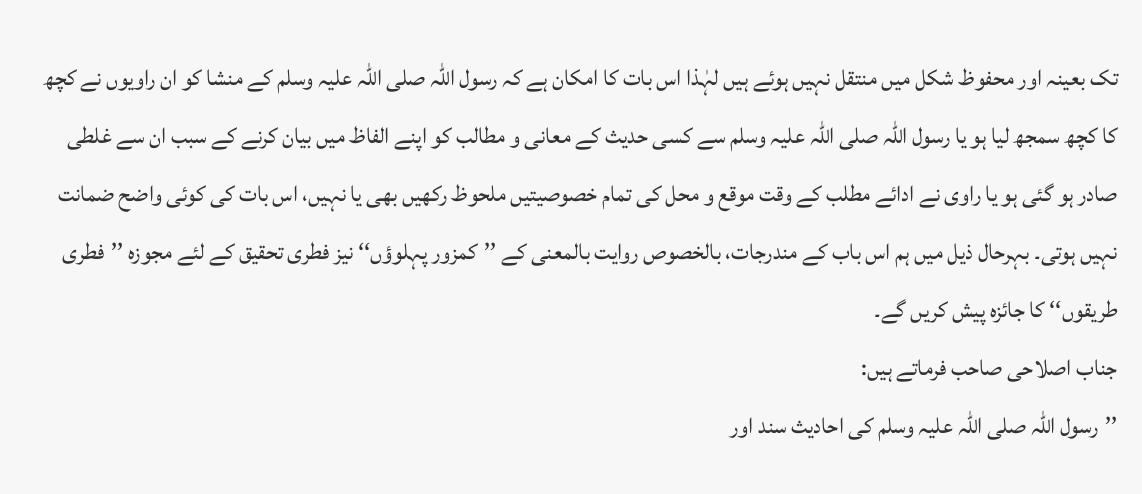تک بعینہ اور محفوظ شکل میں منتقل نہیں ہوئے ہیں لہٰذا اس بات کا امکان ہے کہ رسول اللہ صلی اللہ علیہ وسلم کے منشا کو ان راویوں نے کچھ کا کچھ سمجھ لیا ہو یا رسول اللہ صلی اللہ علیہ وسلم سے کسی حدیث کے معانی و مطالب کو اپنے الفاظ میں بیان کرنے کے سبب ان سے غلطی صادر ہو گئی ہو یا راوی نے ادائے مطلب کے وقت موقع و محل کی تمام خصوصیتیں ملحوظ رکھیں بھی یا نہیں، اس بات کی کوئی واضح ضمانت نہیں ہوتی۔ بہرحال ذیل میں ہم اس باب کے مندرجات، بالخصوص روایت بالمعنی کے ’’کمزور پہلوؤں‘‘ نیز فطری تحقیق کے لئے مجوزہ ’’فطری طریقوں‘‘ کا جائزہ پیش کریں گے۔
جناب اصلاحی صاحب فرماتے ہیں:
’’رسول اللہ صلی اللہ علیہ وسلم کی احادیث سند اور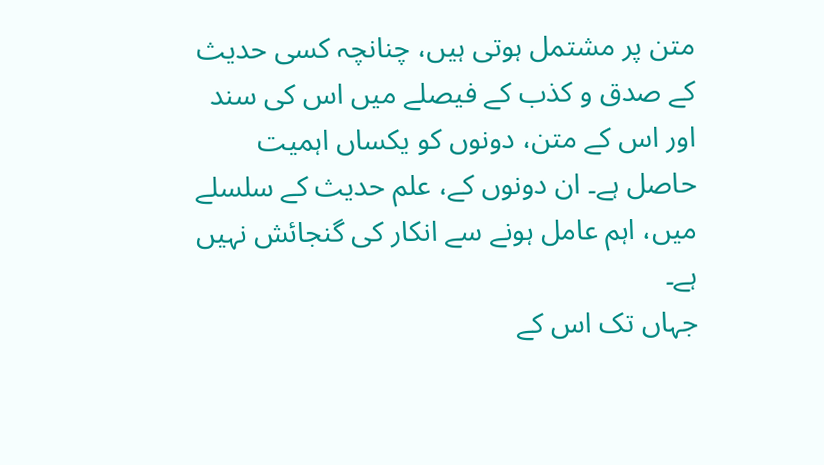متن پر مشتمل ہوتی ہیں، چنانچہ کسی حدیث کے صدق و کذب کے فیصلے میں اس کی سند اور اس کے متن، دونوں کو یکساں اہمیت حاصل ہے۔ ان دونوں کے، علم حدیث کے سلسلے میں، اہم عامل ہونے سے انکار کی گنجائش نہیں ہے۔
جہاں تک اس کے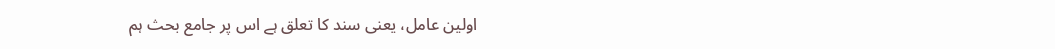اولین عامل، یعنی سند کا تعلق ہے اس پر جامع بحث ہم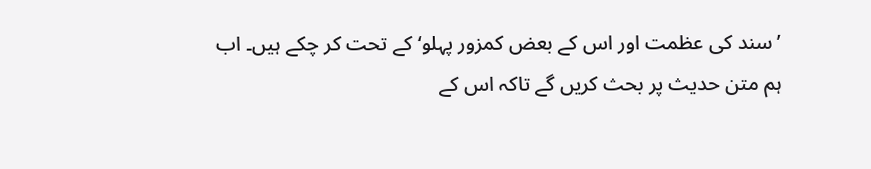’سند کی عظمت اور اس کے بعض کمزور پہلو‘ کے تحت کر چکے ہیں۔ اب ہم متن حدیث پر بحث کریں گے تاکہ اس کے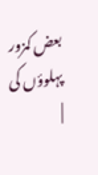بعض کمزور پہلوؤں کی
|